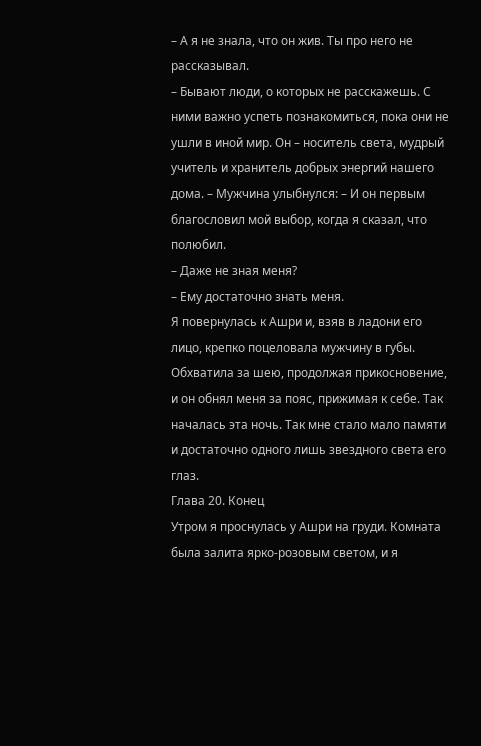– А я не знала, что он жив. Ты про него не рассказывал.
– Бывают люди, о которых не расскажешь. С ними важно успеть познакомиться, пока они не ушли в иной мир. Он – носитель света, мудрый учитель и хранитель добрых энергий нашего дома. – Мужчина улыбнулся: – И он первым благословил мой выбор, когда я сказал, что полюбил.
– Даже не зная меня?
– Ему достаточно знать меня.
Я повернулась к Ашри и, взяв в ладони его лицо, крепко поцеловала мужчину в губы. Обхватила за шею, продолжая прикосновение, и он обнял меня за пояс, прижимая к себе. Так началась эта ночь. Так мне стало мало памяти и достаточно одного лишь звездного света его глаз.
Глава 20. Конец
Утром я проснулась у Ашри на груди. Комната была залита ярко-розовым светом, и я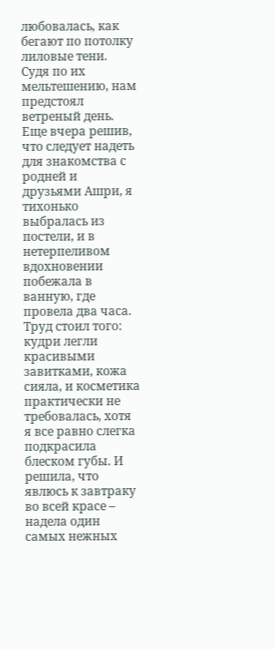любовалась, как бегают по потолку лиловые тени. Судя по их мельтешению, нам предстоял ветреный день.
Еще вчера решив, что следует надеть для знакомства с родней и друзьями Ашри, я тихонько выбралась из постели, и в нетерпеливом вдохновении побежала в ванную, где провела два часа. Труд стоил того: кудри легли красивыми завитками, кожа сияла, и косметика практически не требовалась, хотя я все равно слегка подкрасила блеском губы. И решила, что явлюсь к завтраку во всей красе – надела один самых нежных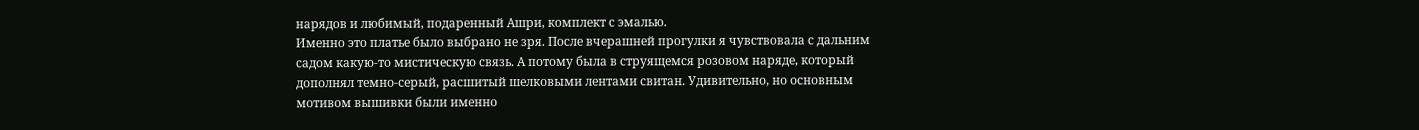нарядов и любимый, подаренный Ашри, комплект с эмалью.
Именно это платье было выбрано не зря. После вчерашней прогулки я чувствовала с дальним садом какую-то мистическую связь. А потому была в струящемся розовом наряде, который дополнял темно-серый, расшитый шелковыми лентами свитан. Удивительно, но основным мотивом вышивки были именно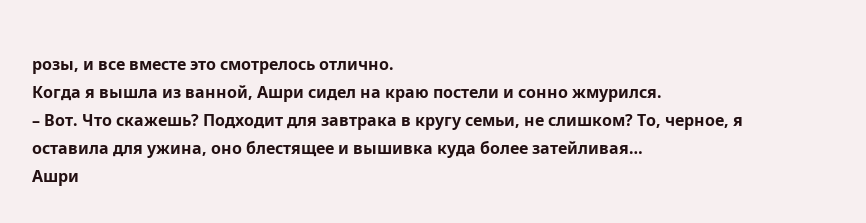розы, и все вместе это смотрелось отлично.
Когда я вышла из ванной, Ашри сидел на краю постели и сонно жмурился.
– Вот. Что скажешь? Подходит для завтрака в кругу семьи, не слишком? То, черное, я оставила для ужина, оно блестящее и вышивка куда более затейливая…
Ашри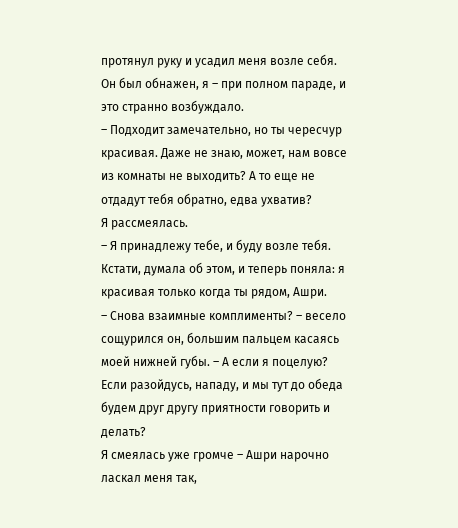протянул руку и усадил меня возле себя. Он был обнажен, я – при полном параде, и это странно возбуждало.
– Подходит замечательно, но ты чересчур красивая. Даже не знаю, может, нам вовсе из комнаты не выходить? А то еще не отдадут тебя обратно, едва ухватив?
Я рассмеялась.
– Я принадлежу тебе, и буду возле тебя. Кстати, думала об этом, и теперь поняла: я красивая только когда ты рядом, Ашри.
– Снова взаимные комплименты? – весело сощурился он, большим пальцем касаясь моей нижней губы. – А если я поцелую? Если разойдусь, нападу, и мы тут до обеда будем друг другу приятности говорить и делать?
Я смеялась уже громче – Ашри нарочно ласкал меня так,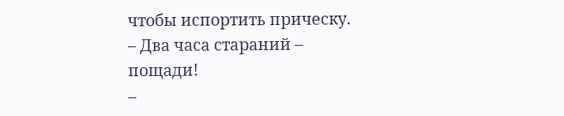чтобы испортить прическу.
– Два часа стараний – пощади!
–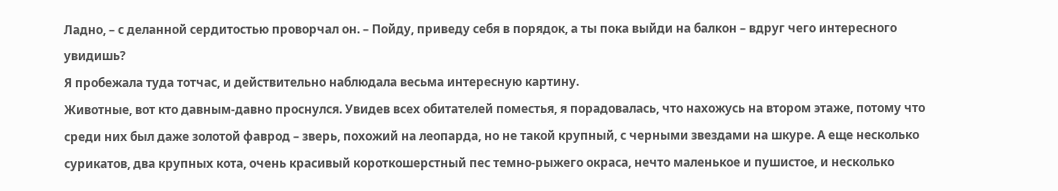Ладно, – с деланной сердитостью проворчал он. – Пойду, приведу себя в порядок, а ты пока выйди на балкон – вдруг чего интересного увидишь?
Я пробежала туда тотчас, и действительно наблюдала весьма интересную картину.
Животные, вот кто давным-давно проснулся. Увидев всех обитателей поместья, я порадовалась, что нахожусь на втором этаже, потому что среди них был даже золотой фаврод – зверь, похожий на леопарда, но не такой крупный, с черными звездами на шкуре. А еще несколько сурикатов, два крупных кота, очень красивый короткошерстный пес темно-рыжего окраса, нечто маленькое и пушистое, и несколько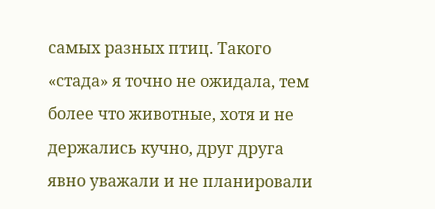самых разных птиц. Такого «стада» я точно не ожидала, тем более что животные, хотя и не держались кучно, друг друга явно уважали и не планировали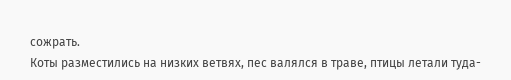сожрать.
Коты разместились на низких ветвях, пес валялся в траве, птицы летали туда-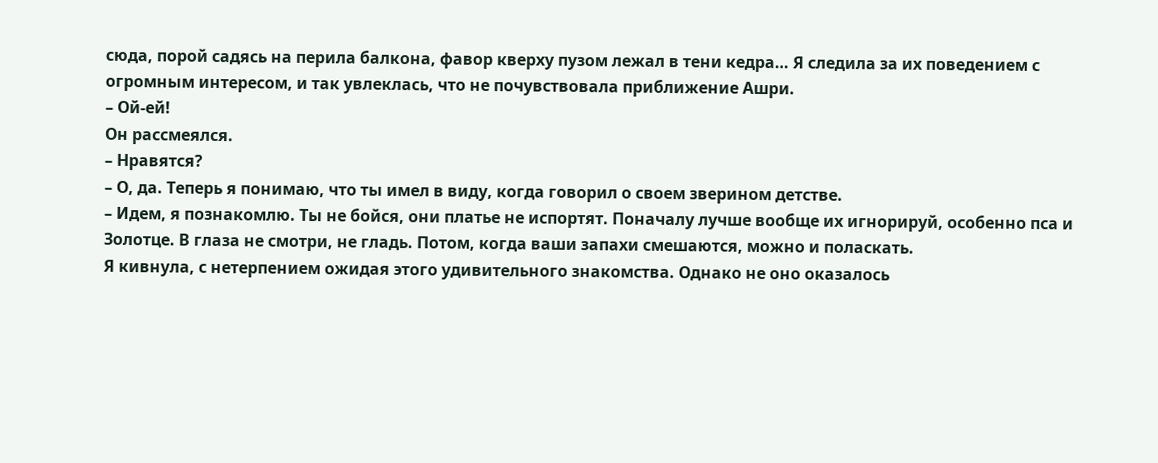сюда, порой садясь на перила балкона, фавор кверху пузом лежал в тени кедра… Я следила за их поведением с огромным интересом, и так увлеклась, что не почувствовала приближение Ашри.
– Ой-ей!
Он рассмеялся.
– Нравятся?
– О, да. Теперь я понимаю, что ты имел в виду, когда говорил о своем зверином детстве.
– Идем, я познакомлю. Ты не бойся, они платье не испортят. Поначалу лучше вообще их игнорируй, особенно пса и Золотце. В глаза не смотри, не гладь. Потом, когда ваши запахи смешаются, можно и поласкать.
Я кивнула, с нетерпением ожидая этого удивительного знакомства. Однако не оно оказалось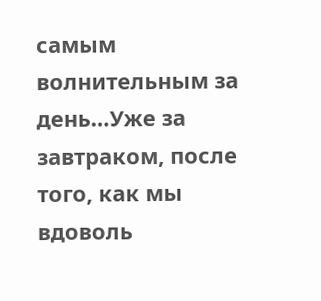самым волнительным за день…Уже за завтраком, после того, как мы вдоволь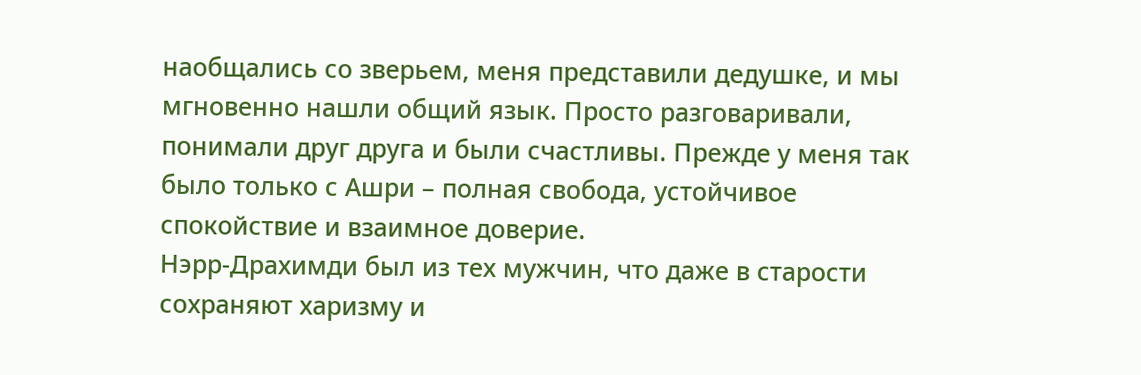наобщались со зверьем, меня представили дедушке, и мы мгновенно нашли общий язык. Просто разговаривали, понимали друг друга и были счастливы. Прежде у меня так было только с Ашри – полная свобода, устойчивое спокойствие и взаимное доверие.
Нэрр-Драхимди был из тех мужчин, что даже в старости сохраняют харизму и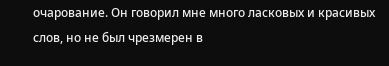очарование. Он говорил мне много ласковых и красивых слов, но не был чрезмерен в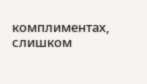комплиментах, слишком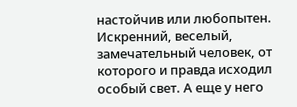настойчив или любопытен. Искренний, веселый, замечательный человек, от которого и правда исходил особый свет. А еще у него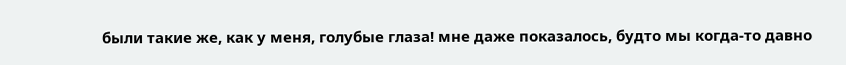были такие же, как у меня, голубые глаза! мне даже показалось, будто мы когда-то давно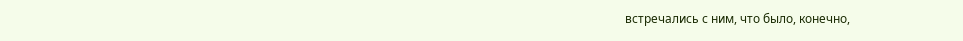встречались с ним, что было, конечно,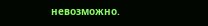невозможно.